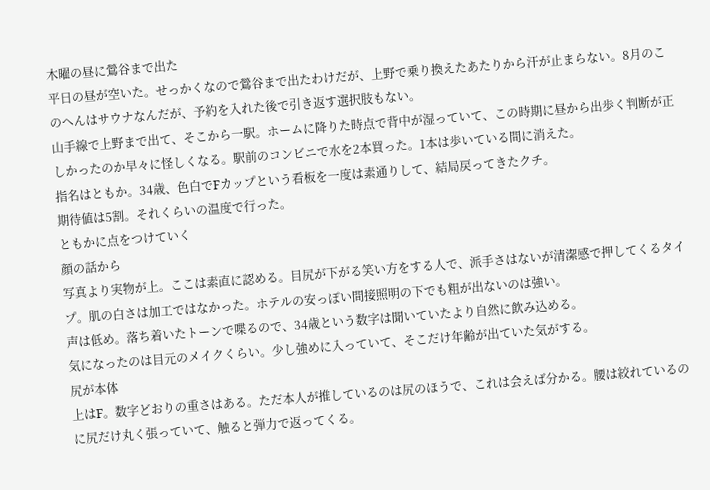木曜の昼に鶯谷まで出た
平日の昼が空いた。せっかくなので鶯谷まで出たわけだが、上野で乗り換えたあたりから汗が止まらない。8月のこのへんはサウナなんだが、予約を入れた後で引き返す選択肢もない。
山手線で上野まで出て、そこから一駅。ホームに降りた時点で背中が湿っていて、この時期に昼から出歩く判断が正しかったのか早々に怪しくなる。駅前のコンビニで水を2本買った。1本は歩いている間に消えた。
指名はともか。34歳、色白でFカップという看板を一度は素通りして、結局戻ってきたクチ。
期待値は5割。それくらいの温度で行った。
ともかに点をつけていく
顔の話から
写真より実物が上。ここは素直に認める。目尻が下がる笑い方をする人で、派手さはないが清潔感で押してくるタイプ。肌の白さは加工ではなかった。ホテルの安っぽい間接照明の下でも粗が出ないのは強い。
声は低め。落ち着いたトーンで喋るので、34歳という数字は聞いていたより自然に飲み込める。
気になったのは目元のメイクくらい。少し強めに入っていて、そこだけ年齢が出ていた気がする。
尻が本体
上はF。数字どおりの重さはある。ただ本人が推しているのは尻のほうで、これは会えば分かる。腰は絞れているのに尻だけ丸く張っていて、触ると弾力で返ってくる。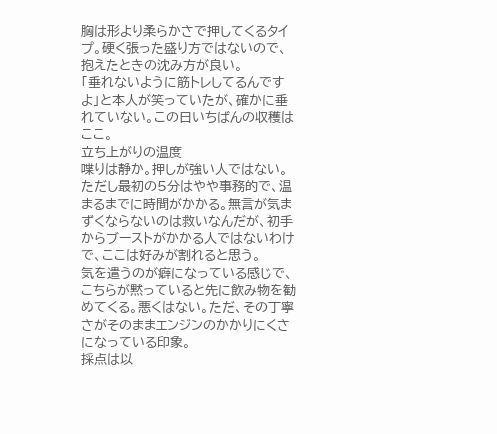胸は形より柔らかさで押してくるタイプ。硬く張った盛り方ではないので、抱えたときの沈み方が良い。
「垂れないように筋トレしてるんですよ」と本人が笑っていたが、確かに垂れていない。この日いちばんの収穫はここ。
立ち上がりの温度
喋りは静か。押しが強い人ではない。ただし最初の5分はやや事務的で、温まるまでに時間がかかる。無言が気まずくならないのは救いなんだが、初手からブーストがかかる人ではないわけで、ここは好みが割れると思う。
気を遣うのが癖になっている感じで、こちらが黙っていると先に飲み物を勧めてくる。悪くはない。ただ、その丁寧さがそのままエンジンのかかりにくさになっている印象。
採点は以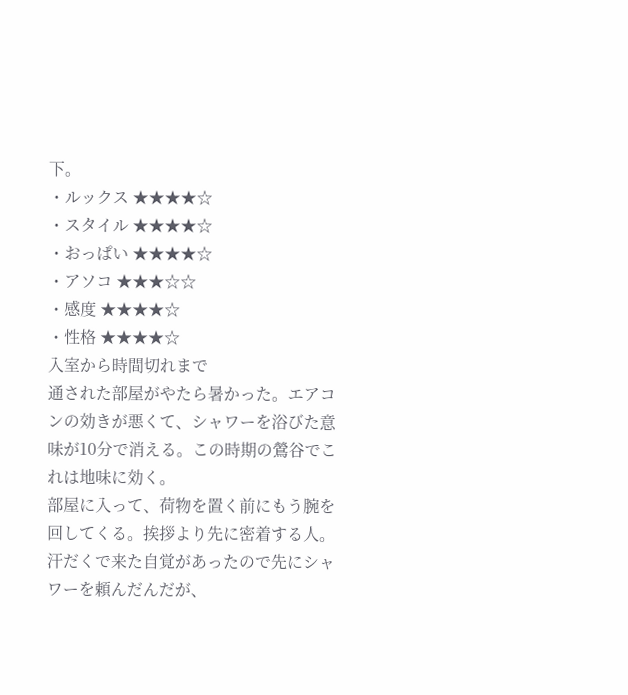下。
・ルックス ★★★★☆
・スタイル ★★★★☆
・おっぱい ★★★★☆
・アソコ ★★★☆☆
・感度 ★★★★☆
・性格 ★★★★☆
入室から時間切れまで
通された部屋がやたら暑かった。エアコンの効きが悪くて、シャワーを浴びた意味が10分で消える。この時期の鶯谷でこれは地味に効く。
部屋に入って、荷物を置く前にもう腕を回してくる。挨拶より先に密着する人。汗だくで来た自覚があったので先にシャワーを頼んだんだが、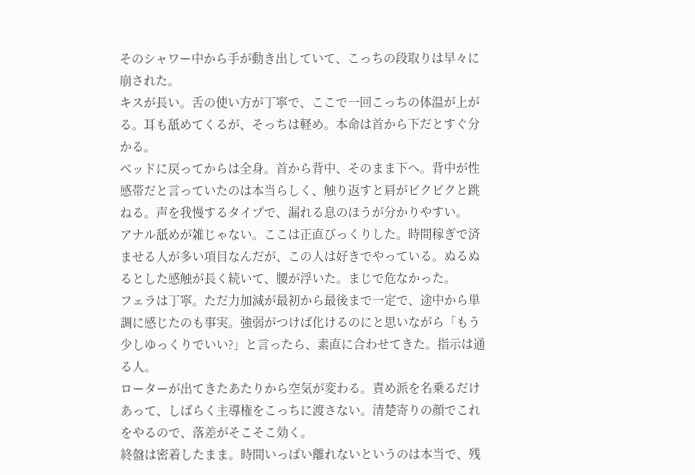そのシャワー中から手が動き出していて、こっちの段取りは早々に崩された。
キスが長い。舌の使い方が丁寧で、ここで一回こっちの体温が上がる。耳も舐めてくるが、そっちは軽め。本命は首から下だとすぐ分かる。
ベッドに戻ってからは全身。首から背中、そのまま下へ。背中が性感帯だと言っていたのは本当らしく、触り返すと肩がビクビクと跳ねる。声を我慢するタイプで、漏れる息のほうが分かりやすい。
アナル舐めが雑じゃない。ここは正直びっくりした。時間稼ぎで済ませる人が多い項目なんだが、この人は好きでやっている。ぬるぬるとした感触が長く続いて、腰が浮いた。まじで危なかった。
フェラは丁寧。ただ力加減が最初から最後まで一定で、途中から単調に感じたのも事実。強弱がつけば化けるのにと思いながら「もう少しゆっくりでいい?」と言ったら、素直に合わせてきた。指示は通る人。
ローターが出てきたあたりから空気が変わる。責め派を名乗るだけあって、しばらく主導権をこっちに渡さない。清楚寄りの顔でこれをやるので、落差がそこそこ効く。
終盤は密着したまま。時間いっぱい離れないというのは本当で、残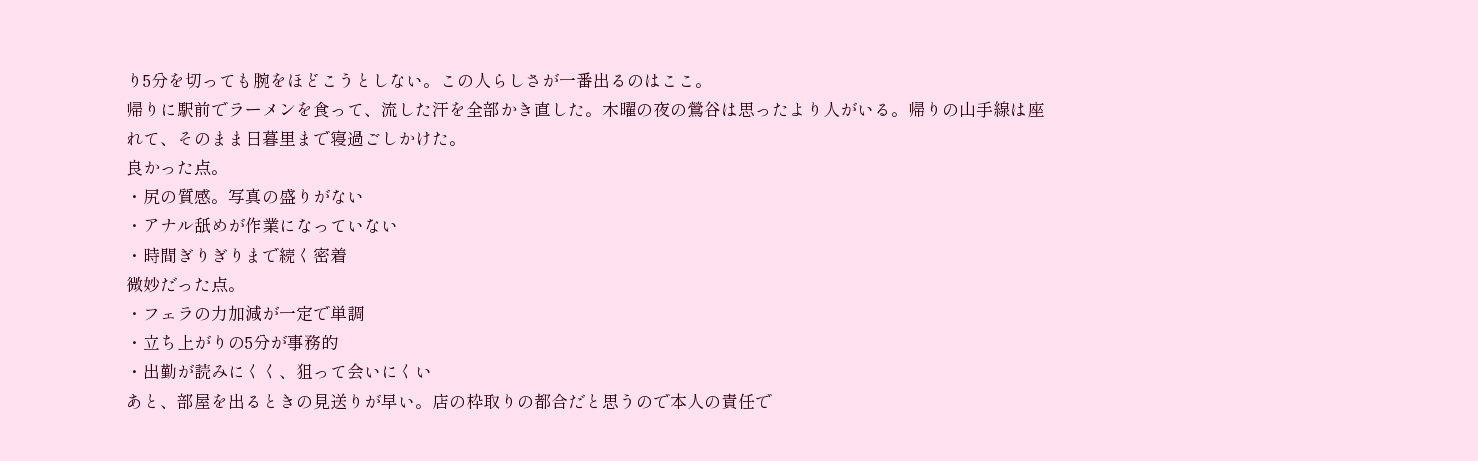り5分を切っても腕をほどこうとしない。この人らしさが一番出るのはここ。
帰りに駅前でラーメンを食って、流した汗を全部かき直した。木曜の夜の鶯谷は思ったより人がいる。帰りの山手線は座れて、そのまま日暮里まで寝過ごしかけた。
良かった点。
・尻の質感。写真の盛りがない
・アナル舐めが作業になっていない
・時間ぎりぎりまで続く密着
微妙だった点。
・フェラの力加減が一定で単調
・立ち上がりの5分が事務的
・出勤が読みにくく、狙って会いにくい
あと、部屋を出るときの見送りが早い。店の枠取りの都合だと思うので本人の責任で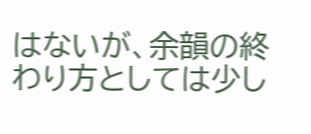はないが、余韻の終わり方としては少し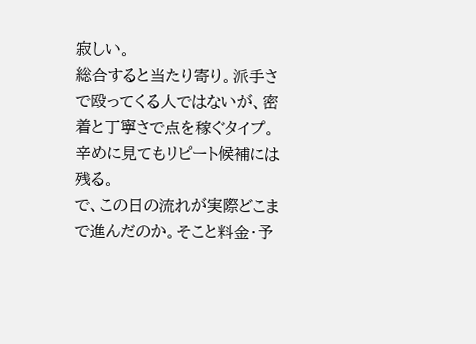寂しい。
総合すると当たり寄り。派手さで殴ってくる人ではないが、密着と丁寧さで点を稼ぐタイプ。辛めに見てもリピート候補には残る。
で、この日の流れが実際どこまで進んだのか。そこと料金・予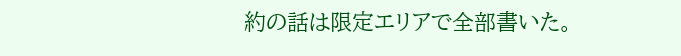約の話は限定エリアで全部書いた。